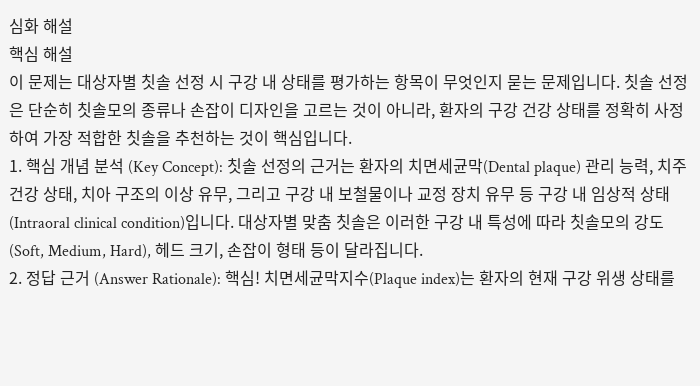심화 해설
핵심 해설
이 문제는 대상자별 칫솔 선정 시 구강 내 상태를 평가하는 항목이 무엇인지 묻는 문제입니다. 칫솔 선정은 단순히 칫솔모의 종류나 손잡이 디자인을 고르는 것이 아니라, 환자의 구강 건강 상태를 정확히 사정하여 가장 적합한 칫솔을 추천하는 것이 핵심입니다.
1. 핵심 개념 분석 (Key Concept): 칫솔 선정의 근거는 환자의 치면세균막(Dental plaque) 관리 능력, 치주 건강 상태, 치아 구조의 이상 유무, 그리고 구강 내 보철물이나 교정 장치 유무 등 구강 내 임상적 상태(Intraoral clinical condition)입니다. 대상자별 맞춤 칫솔은 이러한 구강 내 특성에 따라 칫솔모의 강도(Soft, Medium, Hard), 헤드 크기, 손잡이 형태 등이 달라집니다.
2. 정답 근거 (Answer Rationale): 핵심! 치면세균막지수(Plaque index)는 환자의 현재 구강 위생 상태를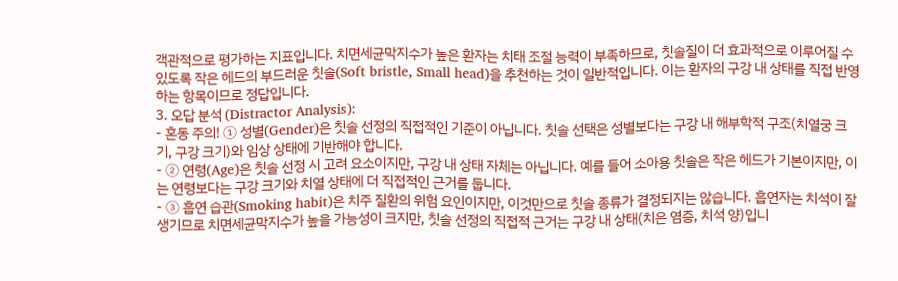객관적으로 평가하는 지표입니다. 치면세균막지수가 높은 환자는 치태 조절 능력이 부족하므로, 칫솔질이 더 효과적으로 이루어질 수 있도록 작은 헤드의 부드러운 칫솔(Soft bristle, Small head)을 추천하는 것이 일반적입니다. 이는 환자의 구강 내 상태를 직접 반영하는 항목이므로 정답입니다.
3. 오답 분석 (Distractor Analysis):
- 혼동 주의! ① 성별(Gender)은 칫솔 선정의 직접적인 기준이 아닙니다. 칫솔 선택은 성별보다는 구강 내 해부학적 구조(치열궁 크기, 구강 크기)와 임상 상태에 기반해야 합니다.
- ② 연령(Age)은 칫솔 선정 시 고려 요소이지만, 구강 내 상태 자체는 아닙니다. 예를 들어 소아용 칫솔은 작은 헤드가 기본이지만, 이는 연령보다는 구강 크기와 치열 상태에 더 직접적인 근거를 둡니다.
- ③ 흡연 습관(Smoking habit)은 치주 질환의 위험 요인이지만, 이것만으로 칫솔 종류가 결정되지는 않습니다. 흡연자는 치석이 잘 생기므로 치면세균막지수가 높을 가능성이 크지만, 칫솔 선정의 직접적 근거는 구강 내 상태(치은 염증, 치석 양)입니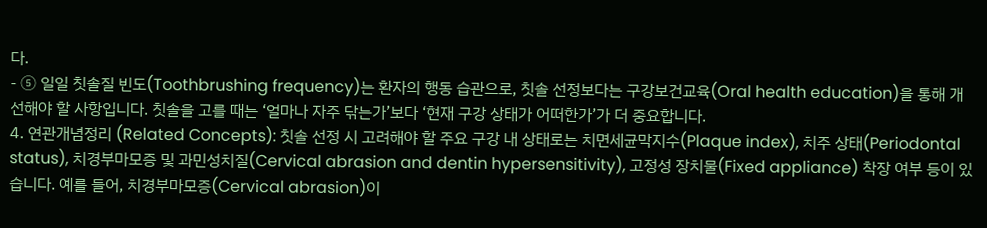다.
- ⑤ 일일 칫솔질 빈도(Toothbrushing frequency)는 환자의 행동 습관으로, 칫솔 선정보다는 구강보건교육(Oral health education)을 통해 개선해야 할 사항입니다. 칫솔을 고를 때는 ‘얼마나 자주 닦는가’보다 ‘현재 구강 상태가 어떠한가’가 더 중요합니다.
4. 연관개념정리 (Related Concepts): 칫솔 선정 시 고려해야 할 주요 구강 내 상태로는 치면세균막지수(Plaque index), 치주 상태(Periodontal status), 치경부마모증 및 과민성치질(Cervical abrasion and dentin hypersensitivity), 고정성 장치물(Fixed appliance) 착장 여부 등이 있습니다. 예를 들어, 치경부마모증(Cervical abrasion)이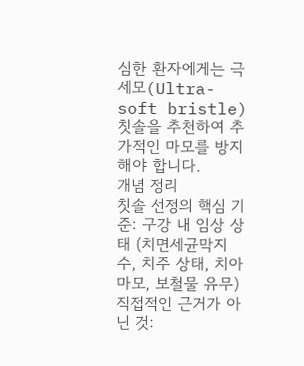심한 환자에게는 극세모(Ultra-soft bristle) 칫솔을 추천하여 추가적인 마모를 방지해야 합니다.
개념 정리
칫솔 선정의 핵심 기준: 구강 내 임상 상태 (치면세균막지수, 치주 상태, 치아 마모, 보철물 유무)
직접적인 근거가 아닌 것: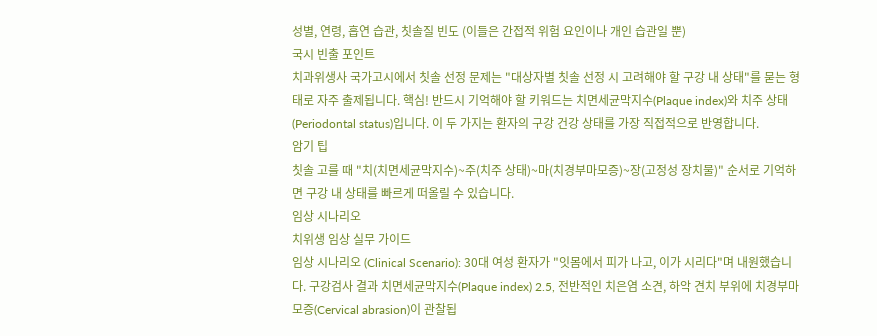성별, 연령, 흡연 습관, 칫솔질 빈도 (이들은 간접적 위험 요인이나 개인 습관일 뿐)
국시 빈출 포인트
치과위생사 국가고시에서 칫솔 선정 문제는 "대상자별 칫솔 선정 시 고려해야 할 구강 내 상태"를 묻는 형태로 자주 출제됩니다. 핵심! 반드시 기억해야 할 키워드는 치면세균막지수(Plaque index)와 치주 상태(Periodontal status)입니다. 이 두 가지는 환자의 구강 건강 상태를 가장 직접적으로 반영합니다.
암기 팁
칫솔 고를 때 "치(치면세균막지수)~주(치주 상태)~마(치경부마모증)~장(고정성 장치물)" 순서로 기억하면 구강 내 상태를 빠르게 떠올릴 수 있습니다.
임상 시나리오
치위생 임상 실무 가이드
임상 시나리오 (Clinical Scenario): 30대 여성 환자가 "잇몸에서 피가 나고, 이가 시리다"며 내원했습니다. 구강검사 결과 치면세균막지수(Plaque index) 2.5, 전반적인 치은염 소견, 하악 견치 부위에 치경부마모증(Cervical abrasion)이 관찰됩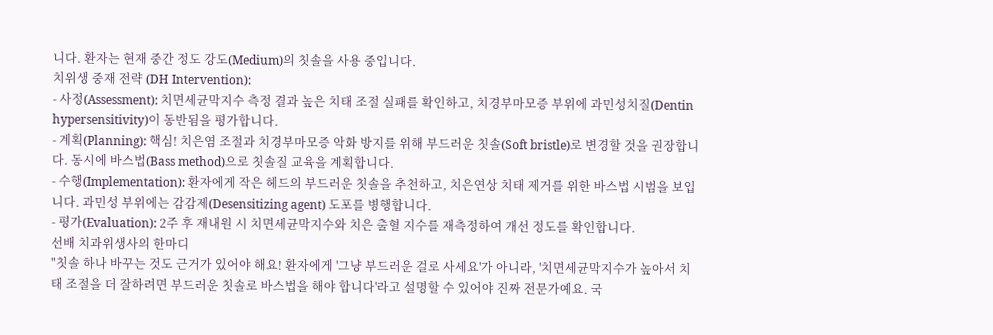니다. 환자는 현재 중간 정도 강도(Medium)의 칫솔을 사용 중입니다.
치위생 중재 전략 (DH Intervention):
- 사정(Assessment): 치면세균막지수 측정 결과 높은 치태 조절 실패를 확인하고, 치경부마모증 부위에 과민성치질(Dentin hypersensitivity)이 동반됨을 평가합니다.
- 계획(Planning): 핵심! 치은염 조절과 치경부마모증 악화 방지를 위해 부드러운 칫솔(Soft bristle)로 변경할 것을 권장합니다. 동시에 바스법(Bass method)으로 칫솔질 교육을 계획합니다.
- 수행(Implementation): 환자에게 작은 헤드의 부드러운 칫솔을 추천하고, 치은연상 치태 제거를 위한 바스법 시범을 보입니다. 과민성 부위에는 감감제(Desensitizing agent) 도포를 병행합니다.
- 평가(Evaluation): 2주 후 재내원 시 치면세균막지수와 치은 출혈 지수를 재측정하여 개선 정도를 확인합니다.
선배 치과위생사의 한마디
"칫솔 하나 바꾸는 것도 근거가 있어야 해요! 환자에게 '그냥 부드러운 걸로 사세요'가 아니라, '치면세균막지수가 높아서 치태 조절을 더 잘하려면 부드러운 칫솔로 바스법을 해야 합니다'라고 설명할 수 있어야 진짜 전문가예요. 국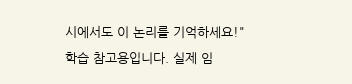시에서도 이 논리를 기억하세요!"
학습 참고용입니다. 실제 임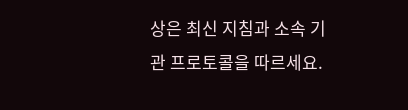상은 최신 지침과 소속 기관 프로토콜을 따르세요.